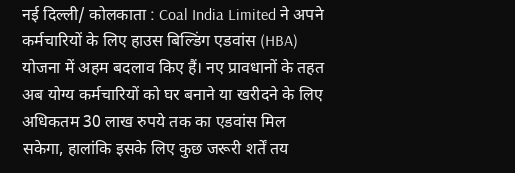नई दिल्ली/ कोलकाता : Coal India Limited ने अपने कर्मचारियों के लिए हाउस बिल्डिंग एडवांस (HBA) योजना में अहम बदलाव किए हैं। नए प्रावधानों के तहत अब योग्य कर्मचारियों को घर बनाने या खरीदने के लिए अधिकतम 30 लाख रुपये तक का एडवांस मिल सकेगा, हालांकि इसके लिए कुछ जरूरी शर्तें तय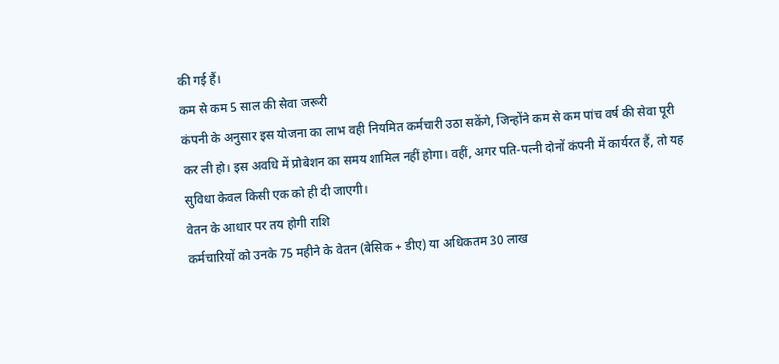की गई हैं।
कम से कम 5 साल की सेवा जरूरी
कंपनी के अनुसार इस योजना का लाभ वही नियमित कर्मचारी उठा सकेंगे, जिन्होंने कम से कम पांच वर्ष की सेवा पूरी कर ली हो। इस अवधि में प्रोबेशन का समय शामिल नहीं होगा। वहीं, अगर पति-पत्नी दोनों कंपनी में कार्यरत हैं, तो यह सुविधा केवल किसी एक को ही दी जाएगी।
वेतन के आधार पर तय होगी राशि
कर्मचारियों को उनके 75 महीने के वेतन (बेसिक + डीए) या अधिकतम 30 लाख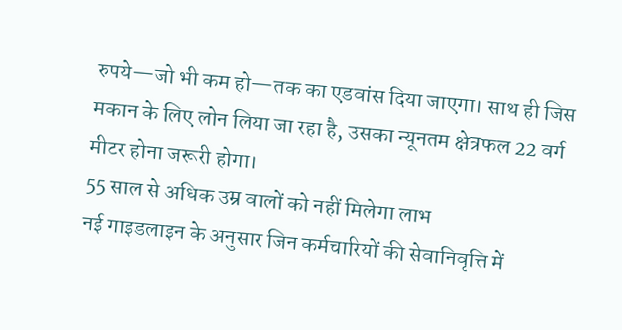रुपये—जो भी कम हो—तक का एडवांस दिया जाएगा। साथ ही जिस मकान के लिए लोन लिया जा रहा है, उसका न्यूनतम क्षेत्रफल 22 वर्ग मीटर होना जरूरी होगा।
55 साल से अधिक उम्र वालों को नहीं मिलेगा लाभ
नई गाइडलाइन के अनुसार जिन कर्मचारियों की सेवानिवृत्ति में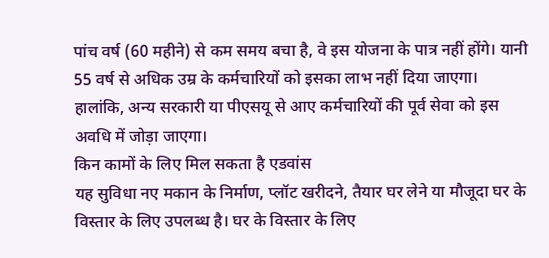पांच वर्ष (60 महीने) से कम समय बचा है, वे इस योजना के पात्र नहीं होंगे। यानी 55 वर्ष से अधिक उम्र के कर्मचारियों को इसका लाभ नहीं दिया जाएगा। हालांकि, अन्य सरकारी या पीएसयू से आए कर्मचारियों की पूर्व सेवा को इस अवधि में जोड़ा जाएगा।
किन कामों के लिए मिल सकता है एडवांस
यह सुविधा नए मकान के निर्माण, प्लॉट खरीदने, तैयार घर लेने या मौजूदा घर के विस्तार के लिए उपलब्ध है। घर के विस्तार के लिए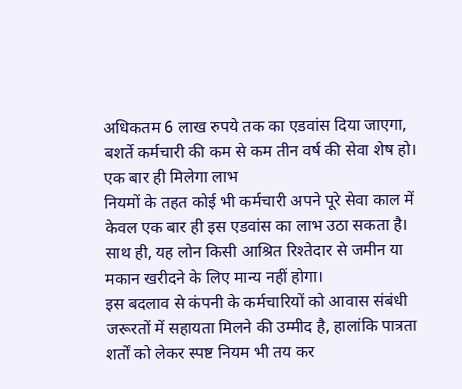अधिकतम 6 लाख रुपये तक का एडवांस दिया जाएगा, बशर्ते कर्मचारी की कम से कम तीन वर्ष की सेवा शेष हो।
एक बार ही मिलेगा लाभ
नियमों के तहत कोई भी कर्मचारी अपने पूरे सेवा काल में केवल एक बार ही इस एडवांस का लाभ उठा सकता है। साथ ही, यह लोन किसी आश्रित रिश्तेदार से जमीन या मकान खरीदने के लिए मान्य नहीं होगा।
इस बदलाव से कंपनी के कर्मचारियों को आवास संबंधी जरूरतों में सहायता मिलने की उम्मीद है, हालांकि पात्रता शर्तों को लेकर स्पष्ट नियम भी तय कर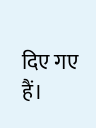दिए गए हैं।